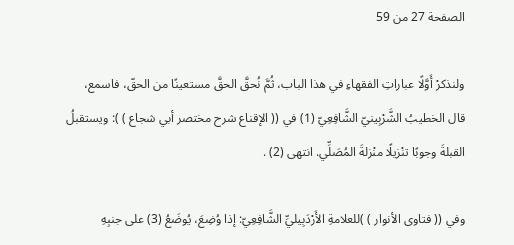الصفحة 27 من 59

ولنذكرْ أَوَّلًا عباراتِ الفقهاءِ في هذا الباب، ثُمَّ نُحقَّ الحقَّ مستعينًا من الحقّ، فاسمع، قال الخطيبُ الشَّرْبِينيّ الشَّافِعِيّ (1) في (( الإقناع شرح مختصر أبي شجاع ) ): ويستقبلُ القبلةَ وجوبًا تنْزيلًا منْزلةَ المُصَلِّي. انتهى (2) .

وفي (( فتاوى الأنوار ) )للعلامةِ الأَرْدَبِيليِّ الشَّافِعِيّ: إذا وُضِعَ، يُوضَعُ (3) على جنبِهِ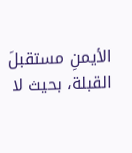الأيمنِ مستقبلَ القبلة، بحيث لا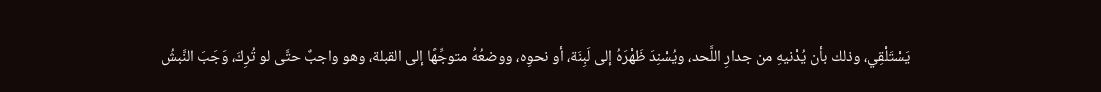يَسْتَلْقِي، وذلك بأن يُدْنيهِ من جدارِ اللَّحد، ويُسْنِدَ ظَهْرَهُ إلى لَبِنَة، أو نحوِه، ووضعُهُ متوجِّهًا إلى القبلة، وهو واجبٌ حتَّى لو تُرِكَ، وَجَبَ النَّبشُ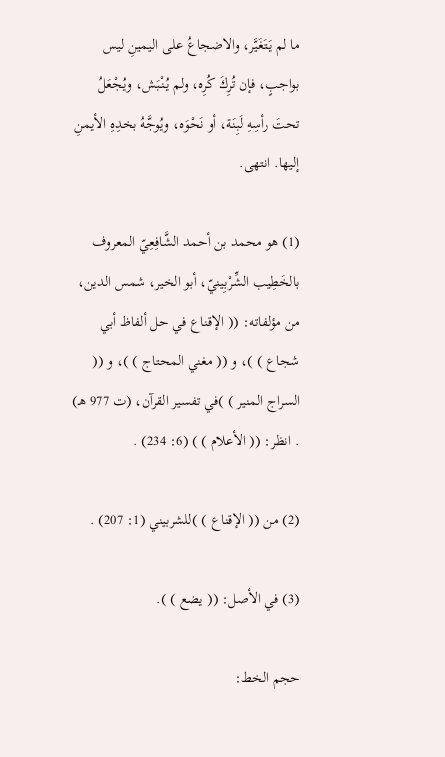ما لم يَتَغَيَّر، والاضجاعُ على اليمينِ ليس بواجبٍ، فإن تُرِكَ كُرِه، ولم يُنْبَش، ويُجْعَلُ تحتَ رأسِهِ لَبِنَة، أو نَحْوَه، ويُوجَّهُ بخدِهِ الأيمنِ إليها. انتهى.

(1) هو محمد بن أحمد الشَّافِعِيّ المعروف بالخَطِيب الشِّرْبِينيّ، أبو الخير، شمس الدين، من مؤلفاته: (( الإقناع في حل ألفاظ أبي شجاع ) )، و (( مغني المحتاج ) )، و (( السراج المنير ) )في تفسير القرآن، (ت 977 هـ) . انظر: (( الأعلام ) ) (6: 234) .

(2) من (( الإقناع ) )للشربيني (1: 207) .

(3) في الأصل: (( يضع ) ).

حجم الخط: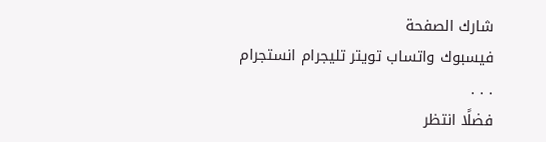شارك الصفحة
فيسبوك واتساب تويتر تليجرام انستجرام
. . .
فضلًا انتظر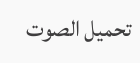تحميل الصوت